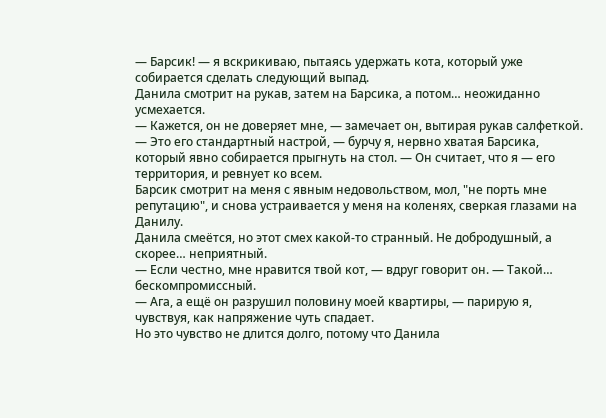— Барсик! — я вскрикиваю, пытаясь удержать кота, который уже собирается сделать следующий выпад.
Данила смотрит на рукав, затем на Барсика, а потом… неожиданно усмехается.
— Кажется, он не доверяет мне, — замечает он, вытирая рукав салфеткой.
— Это его стандартный настрой, — бурчу я, нервно хватая Барсика, который явно собирается прыгнуть на стол. — Он считает, что я — его территория, и ревнует ко всем.
Барсик смотрит на меня с явным недовольством, мол, "не порть мне репутацию", и снова устраивается у меня на коленях, сверкая глазами на Данилу.
Данила смеётся, но этот смех какой-то странный. Не добродушный, а скорее… неприятный.
— Если честно, мне нравится твой кот, — вдруг говорит он. — Такой… бескомпромиссный.
— Ага, а ещё он разрушил половину моей квартиры, — парирую я, чувствуя, как напряжение чуть спадает.
Но это чувство не длится долго, потому что Данила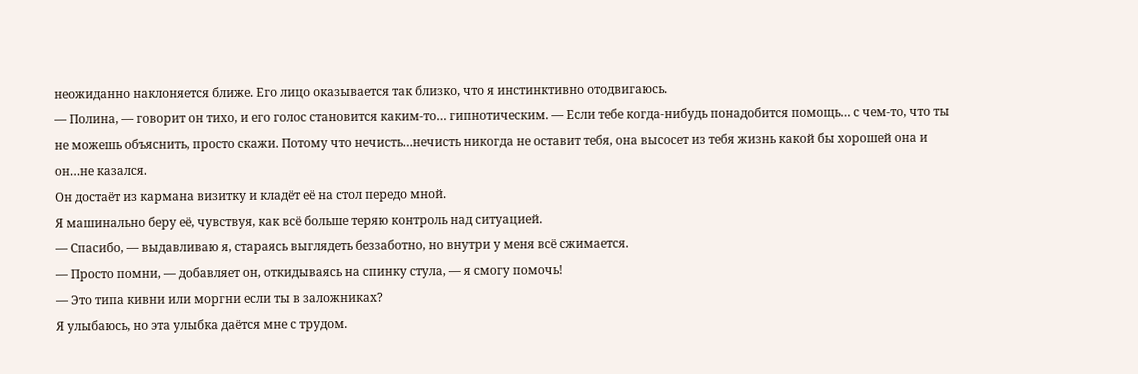неожиданно наклоняется ближе. Его лицо оказывается так близко, что я инстинктивно отодвигаюсь.
— Полина, — говорит он тихо, и его голос становится каким-то… гипнотическим. — Если тебе когда-нибудь понадобится помощь… с чем-то, что ты не можешь объяснить, просто скажи. Потому что нечисть…нечисть никогда не оставит тебя, она высосет из тебя жизнь какой бы хорошей она и он…не казался.
Он достаёт из кармана визитку и кладёт её на стол передо мной.
Я машинально беру её, чувствуя, как всё больше теряю контроль над ситуацией.
— Спасибо, — выдавливаю я, стараясь выглядеть беззаботно, но внутри у меня всё сжимается.
— Просто помни, — добавляет он, откидываясь на спинку стула, — я смогу помочь!
— Это типа кивни или моргни если ты в заложниках?
Я улыбаюсь, но эта улыбка даётся мне с трудом.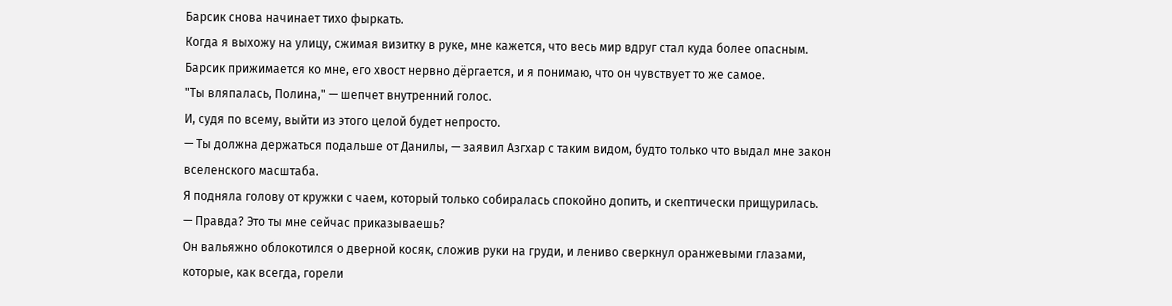Барсик снова начинает тихо фыркать.
Когда я выхожу на улицу, сжимая визитку в руке, мне кажется, что весь мир вдруг стал куда более опасным.
Барсик прижимается ко мне, его хвост нервно дёргается, и я понимаю, что он чувствует то же самое.
"Ты вляпалась, Полина," — шепчет внутренний голос.
И, судя по всему, выйти из этого целой будет непросто.
— Ты должна держаться подальше от Данилы, — заявил Азгхар с таким видом, будто только что выдал мне закон вселенского масштаба.
Я подняла голову от кружки с чаем, который только собиралась спокойно допить, и скептически прищурилась.
— Правда? Это ты мне сейчас приказываешь?
Он вальяжно облокотился о дверной косяк, сложив руки на груди, и лениво сверкнул оранжевыми глазами, которые, как всегда, горели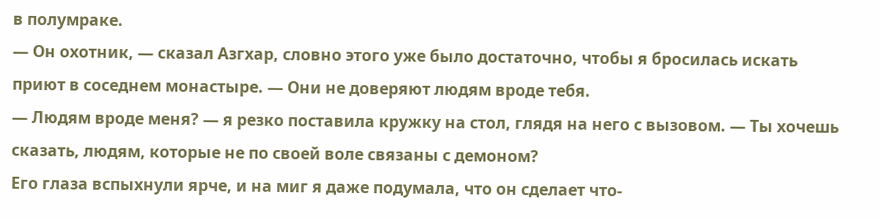в полумраке.
— Он охотник, — сказал Азгхар, словно этого уже было достаточно, чтобы я бросилась искать приют в соседнем монастыре. — Они не доверяют людям вроде тебя.
— Людям вроде меня? — я резко поставила кружку на стол, глядя на него с вызовом. — Ты хочешь сказать, людям, которые не по своей воле связаны с демоном?
Его глаза вспыхнули ярче, и на миг я даже подумала, что он сделает что-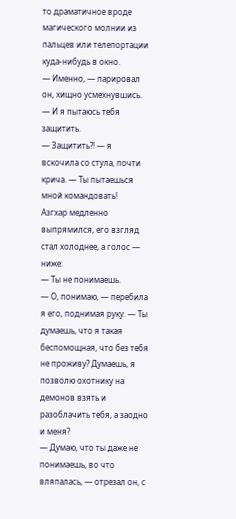то драматичное вроде магического молнии из пальцев или телепортации куда-нибудь в окно.
— Именно, — парировал он, хищно усмехнувшись. — И я пытаюсь тебя защитить.
— Защитить?! — я вскочила со стула, почти крича. — Ты пытаешься мной командовать!
Азгхар медленно выпрямился, его взгляд стал холоднее, а голос — ниже:
— Ты не понимаешь.
— О, понимаю, — перебила я его, поднимая руку. — Ты думаешь, что я такая беспомощная, что без тебя не проживу? Думаешь, я позволю охотнику на демонов взять и разоблачить тебя, а заодно и меня?
— Думаю, что ты даже не понимаешь, во что вляпалась, — отрезал он, с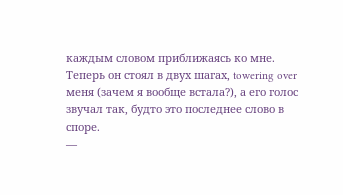каждым словом приближаясь ко мне.
Теперь он стоял в двух шагах, towering over меня (зачем я вообще встала?), а его голос звучал так, будто это последнее слово в споре.
—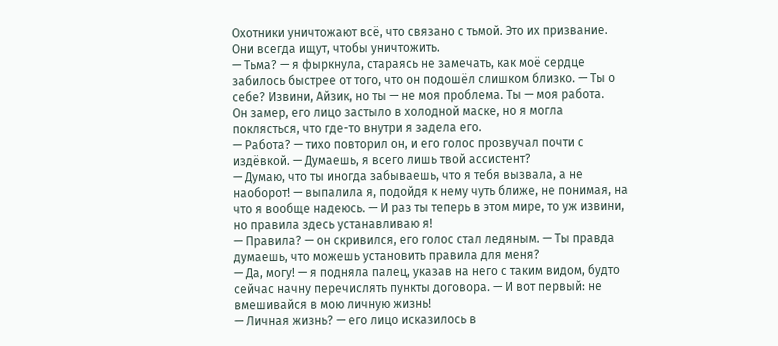Охотники уничтожают всё, что связано с тьмой. Это их призвание. Они всегда ищут, чтобы уничтожить.
— Тьма? — я фыркнула, стараясь не замечать, как моё сердце забилось быстрее от того, что он подошёл слишком близко. — Ты о себе? Извини, Айзик, но ты — не моя проблема. Ты — моя работа.
Он замер, его лицо застыло в холодной маске, но я могла поклясться, что где-то внутри я задела его.
— Работа? — тихо повторил он, и его голос прозвучал почти с издёвкой. — Думаешь, я всего лишь твой ассистент?
— Думаю, что ты иногда забываешь, что я тебя вызвала, а не наоборот! — выпалила я, подойдя к нему чуть ближе, не понимая, на что я вообще надеюсь. — И раз ты теперь в этом мире, то уж извини, но правила здесь устанавливаю я!
— Правила? — он скривился, его голос стал ледяным. — Ты правда думаешь, что можешь установить правила для меня?
— Да, могу! — я подняла палец, указав на него с таким видом, будто сейчас начну перечислять пункты договора. — И вот первый: не вмешивайся в мою личную жизнь!
— Личная жизнь? — его лицо исказилось в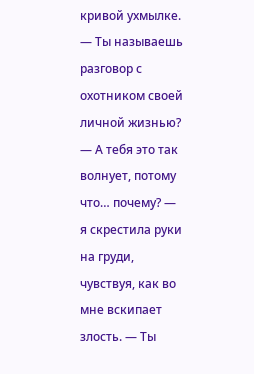кривой ухмылке. — Ты называешь разговор с охотником своей личной жизнью?
— А тебя это так волнует, потому что… почему? — я скрестила руки на груди, чувствуя, как во мне вскипает злость. — Ты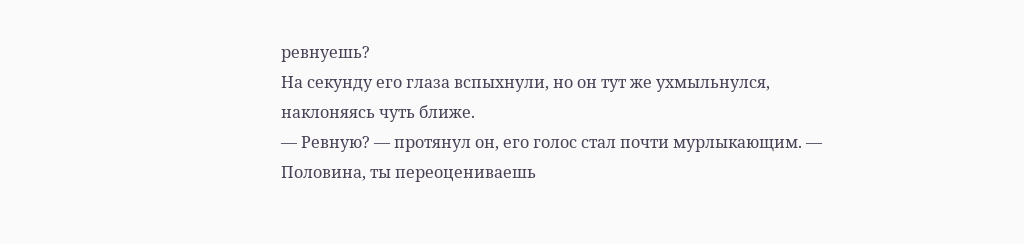ревнуешь?
На секунду его глаза вспыхнули, но он тут же ухмыльнулся, наклоняясь чуть ближе.
— Ревную? — протянул он, его голос стал почти мурлыкающим. — Половина, ты переоцениваешь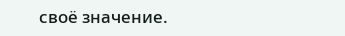своё значение.